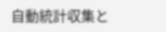自動統計収集と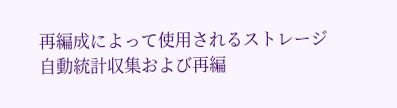再編成によって使用されるストレージ
自動統計収集および再編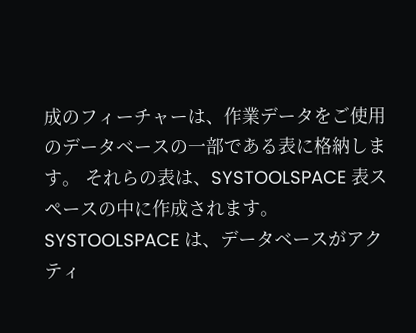成のフィーチャーは、作業データをご使用のデータベースの一部である表に格納します。 それらの表は、SYSTOOLSPACE 表スペースの中に作成されます。
SYSTOOLSPACE は、データベースがアクティ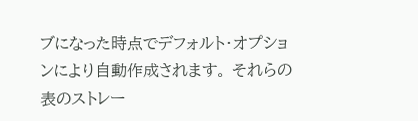ブになった時点でデフォルト・オプションにより自動作成されます。 それらの表のストレー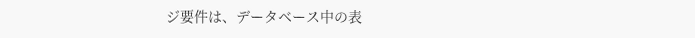ジ要件は、データベース中の表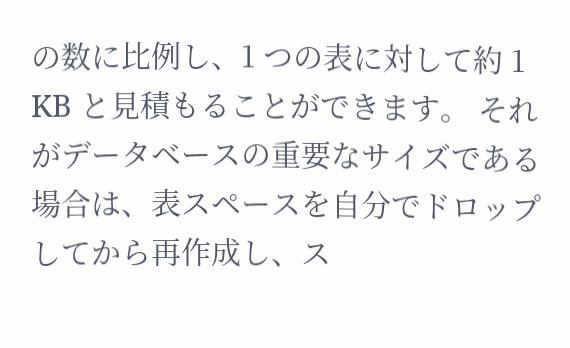の数に比例し、1 つの表に対して約 1 KB と見積もることができます。 それがデータベースの重要なサイズである場合は、表スペースを自分でドロップしてから再作成し、ス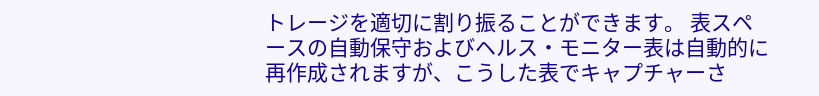トレージを適切に割り振ることができます。 表スペースの自動保守およびヘルス・モニター表は自動的に再作成されますが、こうした表でキャプチャーさ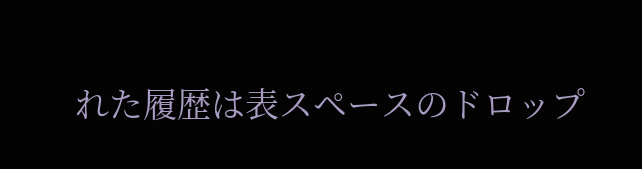れた履歴は表スペースのドロップ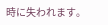時に失われます。